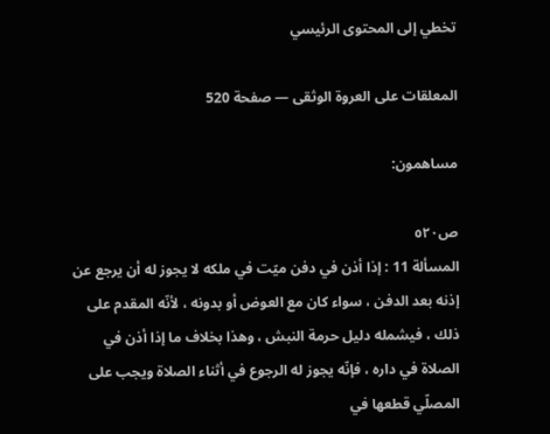تخطي إلى المحتوى الرئيسي

المعلقات على العروة الوثقى — صفحة 520

مساهمون:

ص٥٢٠
المسألة 11 : إذا أذن في دفن ميّت في ملكه لا يجوز له أن يرجع عن إذنه بعد الدفن ، سواء كان مع العوض أو بدونه ، لأنّه المقدم على ذلك ، فيشمله دليل حرمة النبش ، وهذا بخلاف ما إذا أذن في الصلاة في داره ، فإنّه يجوز له الرجوع في أثناء الصلاة ويجب على المصلّي قطعها في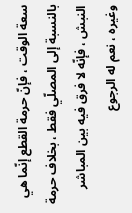سعة الوقت ، فإنّ حرمة القطع إنّما هي بالنسبة إلى المصلّي فقط ، بخلاف حرمة النبش ، فإنّه لا فرق فيه بين المباشر وغيره ، نعم له الرجوع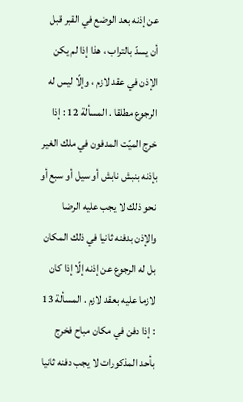عن إذنه بعد الوضع في القبر قبل أن يسدّ بالتراب ، هذا إذا لم يكن الإذن في عقد لازم ، وإلّا ليس له الرجوع مطلقا . المسألة 12 : إذا خرج الميّت المدفون في ملك الغير بإذنه بنبش نابش أو سيل أو سبع أو نحو ذلك لا يجب عليه الرضا والإذن بدفنه ثانيا في ذلك المكان بل له الرجوع عن إذنه إلّا إذا كان لازما عليه بعقد لازم . المسألة 13 : إذا دفن في مكان مباح فخرج بأحد المذكورات لا يجب دفنه ثانيا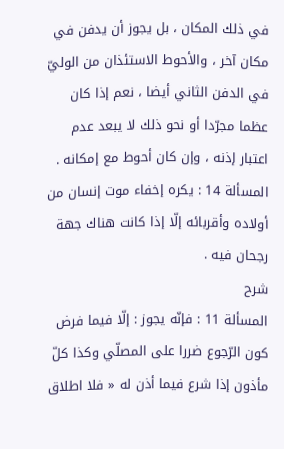في ذلك المكان ، بل يجوز أن يدفن في مكان آخر ، والأحوط الاستئذان من الوليّ في الدفن الثاني أيضا ، نعم إذا كان عظما مجرّدا أو نحو ذلك لا يبعد عدم اعتبار إذنه ، وإن كان أحوط مع إمكانه . المسألة 14 : يكره إخفاء موت إنسان من أولاده وأقربائه إلّا إذا كانت هناك جهة رجحان فيه .
شرح
المسألة 11 : فإنّه يجوز : إلّا فيما فرض كون الرّجوع ضررا على المصلّي وكذا كلّ مأذون إذا شرع فيما أذن له « فلا اطلاق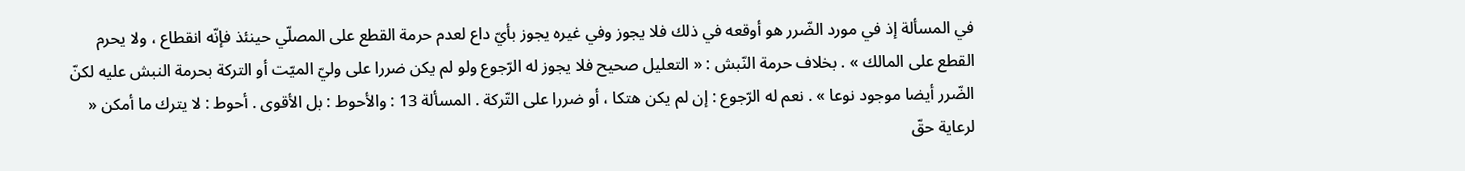في المسألة إذ في مورد الضّرر هو أوقعه في ذلك فلا يجوز وفي غيره يجوز بأيّ داع لعدم حرمة القطع على المصلّي حينئذ فإنّه انقطاع ، ولا يحرم القطع على المالك » . بخلاف حرمة النّبش : « التعليل صحيح فلا يجوز له الرّجوع ولو لم يكن ضررا على وليّ الميّت أو التركة بحرمة النبش عليه لكنّ الضّرر أيضا موجود نوعا » . نعم له الرّجوع : إن لم يكن هتكا ، أو ضررا على التّركة . المسألة 13 : والأحوط : بل الأقوى . أحوط : لا يترك ما أمكن « لرعاية حقّ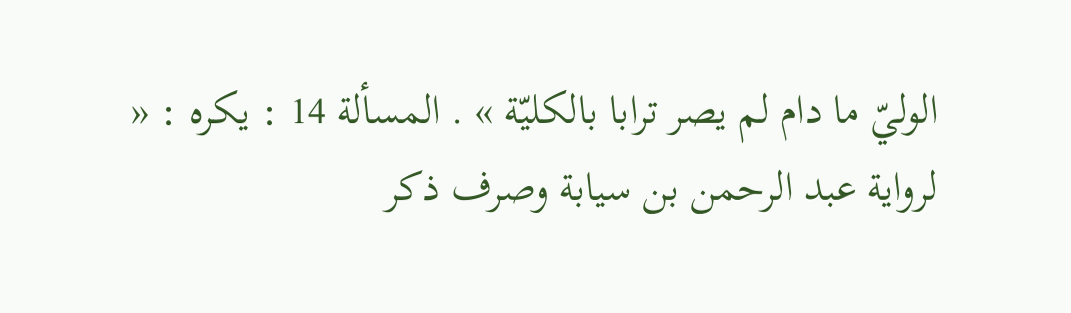الوليّ ما دام لم يصر ترابا بالكليّة » . المسألة 14 : يكره : « لرواية عبد الرحمن بن سيابة وصرف ذكر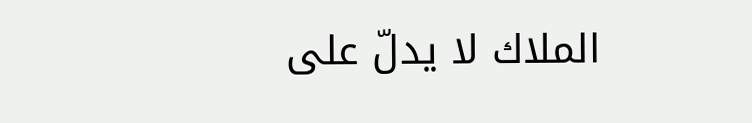الملاك لا يدلّ على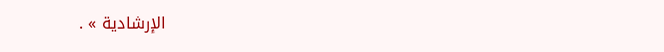الإرشادية » .